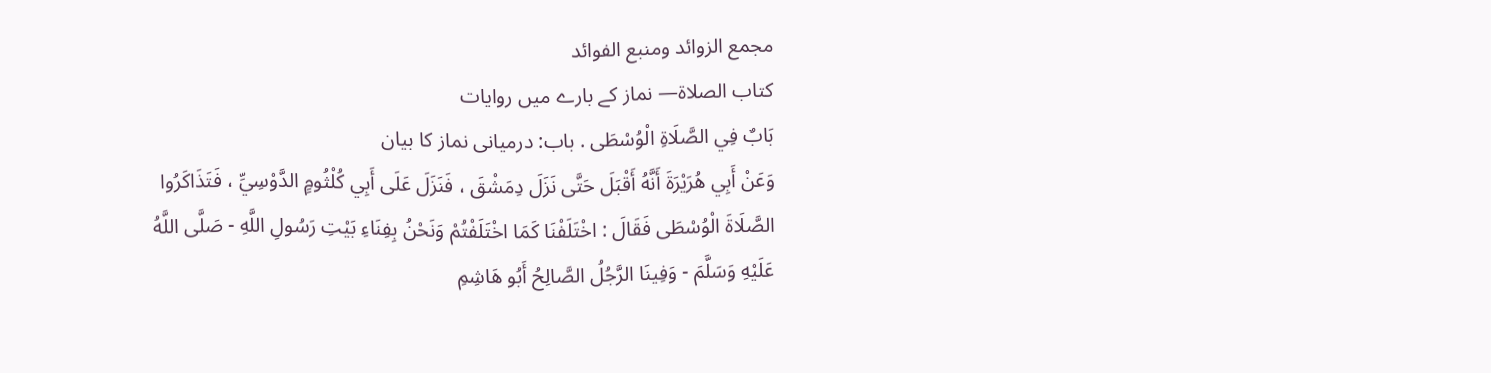مجمع الزوائد ومنبع الفوائد
كتاب الصلاة— نماز کے بارے میں روایات
بَابٌ فِي الصَّلَاةِ الْوُسْطَى . باب: درمیانی نماز کا بیان
وَعَنْ أَبِي هُرَيْرَةَ أَنَّهُ أَقْبَلَ حَتَّى نَزَلَ دِمَشْقَ ، فَنَزَلَ عَلَى أَبِي كُلْثُومٍ الدَّوْسِيِّ ، فَتَذَاكَرُوا الصَّلَاةَ الْوُسْطَى فَقَالَ : اخْتَلَفْنَا كَمَا اخْتَلَفْتُمْ وَنَحْنُ بِفِنَاءِ بَيْتِ رَسُولِ اللَّهِ - صَلَّى اللَّهُ عَلَيْهِ وَسَلَّمَ - وَفِينَا الرَّجُلُ الصَّالِحُ أَبُو هَاشِمِ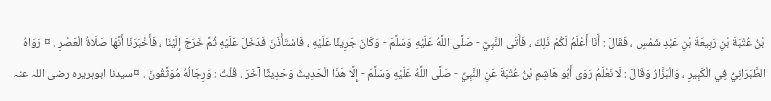بْنُ عُتْبَةَ بْنِ رَبِيعَةَ بْنِ عَبْدِ شَمْسٍ ، فَقَالَ : أَنَا أَعْلَمُ لَكُمْ ذَلِكَ ، فَأَتَى النَّبِيَّ - صَلَّى اللَّهُ عَلَيْهِ وَسَلَّمَ - وَكَانَ جَرِيئًا عَلَيْهِ ، فَاسْتَأْذَنَ فَدَخَلَ عَلَيْهِ ثُمَّ خَرَجَ إِلَيْنَا ، فَأَخْبَرَنَا أَنَّهَا صَلَاةُ الْعَصْرِ . ¤ رَوَاهُ الطَّبَرَانِيُّ فِي الْكَبِيرِ ، وَالْبَزَّارُ وَقَالَ : لَا نَعْلَمُ رَوَى أَبُو هَاشِمِ بْنُ عُتْبَةَ عَنِ النَّبِيِّ - صَلَّى اللَّهُ عَلَيْهِ وَسَلَّمَ - إِلَّا هَذَا الْحَدِيثَ وَحَدِيثًا آخَرَ . قُلْتُ : وَرِجَالُهُ مُوَثَّقُونَ . ¤سیدنا ابوہریرہ رضی اللہ عنہ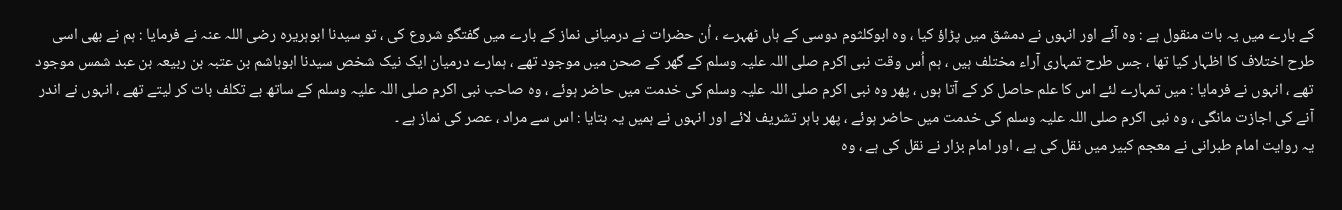کے بارے میں یہ بات منقول ہے : وہ آئے اور انہوں نے دمشق میں پڑاؤ کیا ، وہ ابوکلثوم دوسی کے ہاں ٹھہرے ، اُن حضرات نے درمیانی نماز کے بارے میں گفتگو شروع کی ، تو سیدنا ابوہریرہ رضی اللہ عنہ نے فرمایا : ہم نے بھی اسی طرح اختلاف کا اظہار کیا تھا ، جس طرح تمہاری آراء مختلف ہیں ، ہم اُس وقت نبی اکرم صلی اللہ علیہ وسلم کے گھر کے صحن میں موجود تھے ، ہمارے درمیان ایک نیک شخص سیدنا ابوہاشم بن عتبہ بن ربیعہ بن عبد شمس موجود تھے ، انہوں نے فرمایا : میں تمہارے لئے اس کا علم حاصل کر کے آتا ہوں ، پھر وہ نبی اکرم صلی اللہ علیہ وسلم کی خدمت میں حاضر ہوئے ، وہ صاحب نبی اکرم صلی اللہ علیہ وسلم کے ساتھ بے تکلف بات کر لیتے تھے ، انہوں نے اندر آنے کی اجازت مانگی ، وہ نبی اکرم صلی اللہ علیہ وسلم کی خدمت میں حاضر ہوئے ، پھر باہر تشریف لائے اور انہوں نے ہمیں یہ بتایا : اس سے مراد ، عصر کی نماز ہے ۔
یہ روایت امام طبرانی نے معجم کبیر میں نقل کی ہے ، اور امام بزار نے نقل کی ہے ، وہ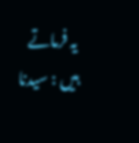یہ فرماتے ہیں : سیدنا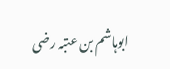ابوہاشم بن عتبہ رضی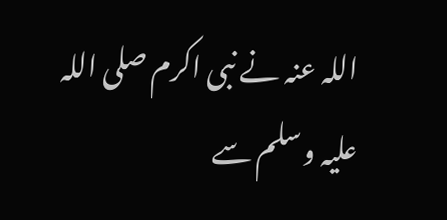اللہ عنہ نے نبی اکرم صلی اللہ علیہ وسلم سے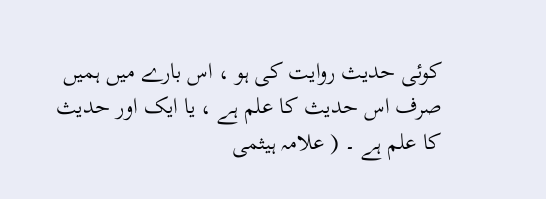کوئی حدیث روایت کی ہو ، اس بارے میں ہمیں صرف اس حدیث کا علم ہے ، یا ایک اور حدیث کا علم ہے ۔ ( علامہ ہیثمی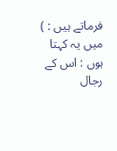فرماتے ہیں : ) میں یہ کہتا ہوں : اس کے رجال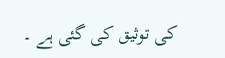کی توثیق کی گئی ہے ۔